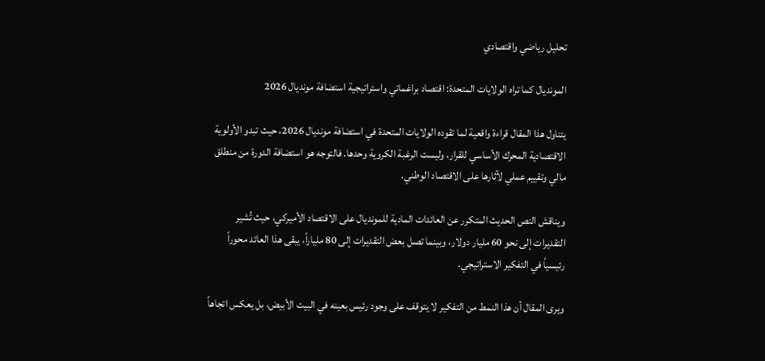تحليل رياضي واقتصادي

المونديال كما تراه الولايات المتحدة: اقتصاد براغماتي واستراتيجية استضافة مونديال 2026

يتناول هذا المقال قراءة واقعية لما تقوده الولايات المتحدة في استضافة مونديال 2026، حيث تبدو الأولوية الاقتصادية المحرك الأساسي للقرار، وليست الرغبة الكروية وحدها. فالتوجه هو استضافة الدورة من منطلق مالي وتقييم عملي لآثارها على الاقتصاد الوطني.

ويناقش النص الحديث المتكرر عن العائدات المادية للمونديال على الاقتصاد الأميركي، حيث تُشير التقديرات إلى نحو 60 مليار دولار، وبينما تصل بعض التقديرات إلى 80 ملياراً، يبقى هذا العائد محوراً رئيسياً في التفكير الاستراتيجي.

ويرى المقال أن هذا النمط من التفكير لا يتوقف على وجود رئيس بعينه في البيت الأبيض، بل يعكس اتجاهاً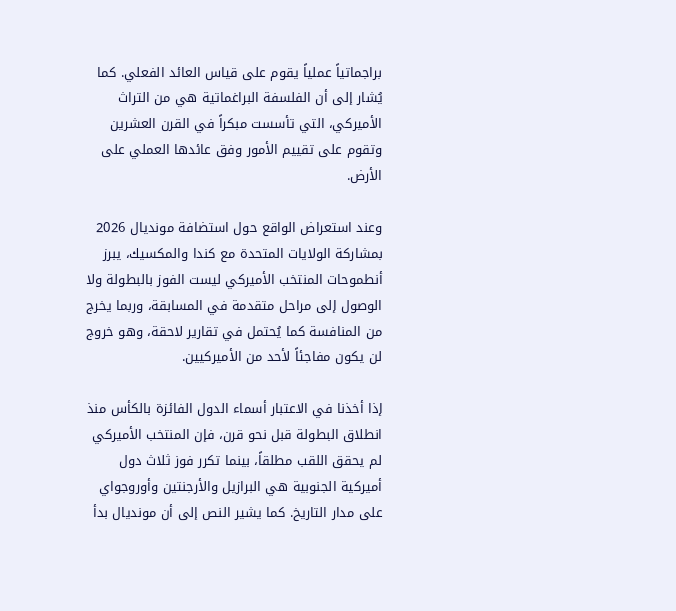براجماتياً عملياً يقوم على قياس العائد الفعلي. كما يُشار إلى أن الفلسفة البراغماتية هي من التراث الأميركي، التي تأسست مبكراً في القرن العشرين وتقوم على تقييم الأمور وفق عائدها العملي على الأرض.

وعند استعراض الواقع حول استضافة مونديال 2026 بمشاركة الولايات المتحدة مع كندا والمكسيك، يبرز أنطموحات المنتخب الأميركي ليست الفوز بالبطولة ولا الوصول إلى مراحل متقدمة في المسابقة، وربما يخرج من المنافسة كما يُحتمل في تقارير لاحقة، وهو خروج لن يكون مفاجئاً لأحد من الأميركيين.

إذا أخذنا في الاعتبار أسماء الدول الفائزة بالكأس منذ انطلاق البطولة قبل نحو قرن، فإن المنتخب الأميركي لم يحقق اللقب مطلقاً، بينما تكرر فوز ثلاث دول أميركية الجنوبية هي البرازيل والأرجنتين وأوروجواي على مدار التاريخ. كما يشير النص إلى أن مونديال بدأ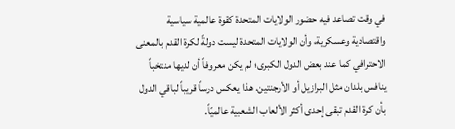في وقت تصاعد فيه حضور الولايات المتحدة كقوة عالمية سياسية واقتصادية وعسكرية، وأن الولايات المتحدة ليست دولةً لكرة القدم بالمعنى الاحترافي كما عند بعض الدول الكبرى؛ لم يكن معروفاً أن لديها منتخباً ينافس بلدان مثل البرازيل أو الأرجنتين. هذا يعكس درساً قريباً لباقي الدول بأن كرة القدم تبقى إحدى أكثر الألعاب الشعبية عالميّاً.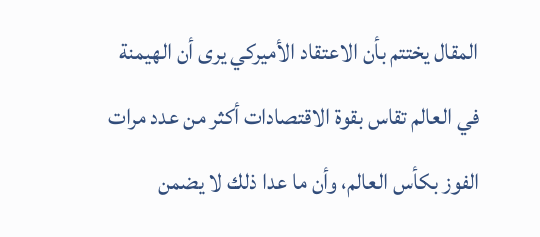المقال يختتم بأن الاعتقاد الأميركي يرى أن الهيمنة في العالم تقاس بقوة الاقتصادات أكثر من عدد مرات الفوز بكأس العالم، وأن ما عدا ذلك لا يضمن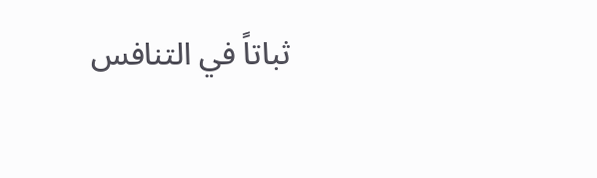ثباتاً في التنافس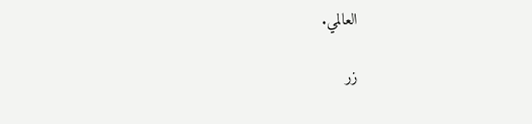العالمي.

زر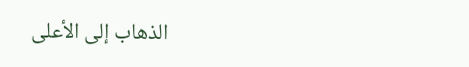الذهاب إلى الأعلى